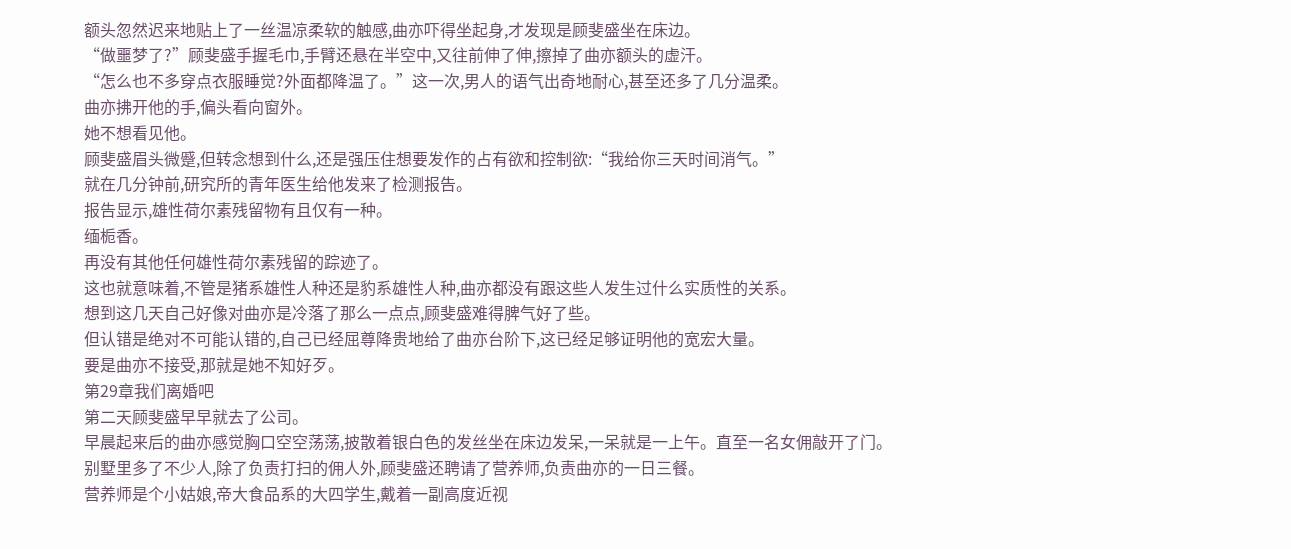额头忽然迟来地贴上了一丝温凉柔软的触感,曲亦吓得坐起身,才发现是顾斐盛坐在床边。
“做噩梦了?”顾斐盛手握毛巾,手臂还悬在半空中,又往前伸了伸,擦掉了曲亦额头的虚汗。
“怎么也不多穿点衣服睡觉?外面都降温了。”这一次,男人的语气出奇地耐心,甚至还多了几分温柔。
曲亦拂开他的手,偏头看向窗外。
她不想看见他。
顾斐盛眉头微蹙,但转念想到什么,还是强压住想要发作的占有欲和控制欲:“我给你三天时间消气。”
就在几分钟前,研究所的青年医生给他发来了检测报告。
报告显示,雄性荷尔素残留物有且仅有一种。
缅栀香。
再没有其他任何雄性荷尔素残留的踪迹了。
这也就意味着,不管是猪系雄性人种还是豹系雄性人种,曲亦都没有跟这些人发生过什么实质性的关系。
想到这几天自己好像对曲亦是冷落了那么一点点,顾斐盛难得脾气好了些。
但认错是绝对不可能认错的,自己已经屈尊降贵地给了曲亦台阶下,这已经足够证明他的宽宏大量。
要是曲亦不接受,那就是她不知好歹。
第29章我们离婚吧
第二天顾斐盛早早就去了公司。
早晨起来后的曲亦感觉胸口空空荡荡,披散着银白色的发丝坐在床边发呆,一呆就是一上午。直至一名女佣敲开了门。
别墅里多了不少人,除了负责打扫的佣人外,顾斐盛还聘请了营养师,负责曲亦的一日三餐。
营养师是个小姑娘,帝大食品系的大四学生,戴着一副高度近视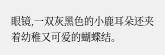眼镜,一双灰黑色的小鹿耳朵还夹着幼稚又可爱的蝴蝶结。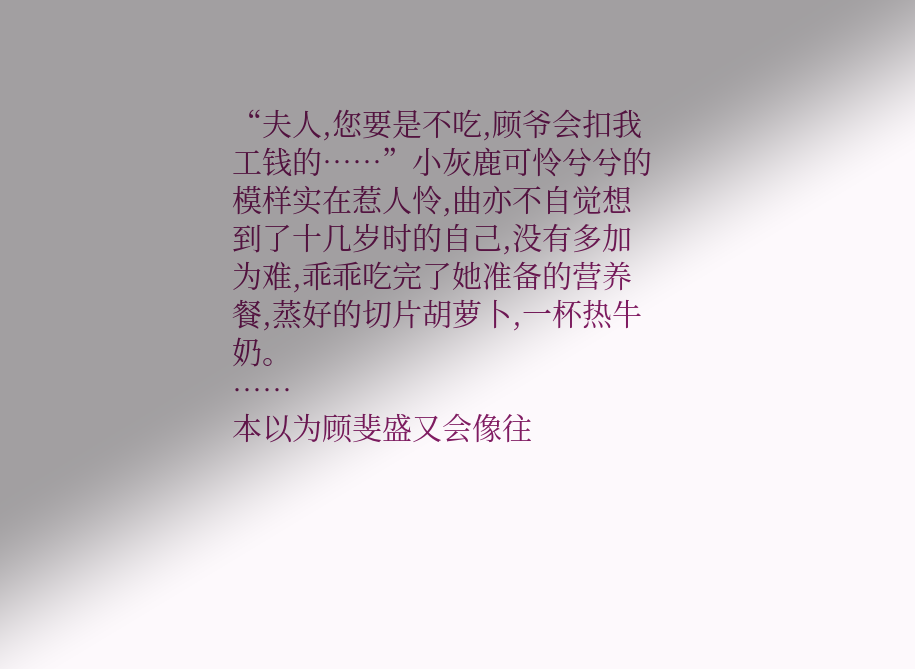“夫人,您要是不吃,顾爷会扣我工钱的……”小灰鹿可怜兮兮的模样实在惹人怜,曲亦不自觉想到了十几岁时的自己,没有多加为难,乖乖吃完了她准备的营养餐,蒸好的切片胡萝卜,一杯热牛奶。
……
本以为顾斐盛又会像往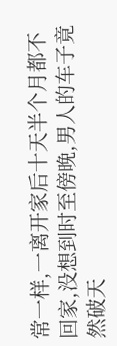常一样,一离开家后十天半个月都不回家,没想到时至傍晚,男人的车子竟然破天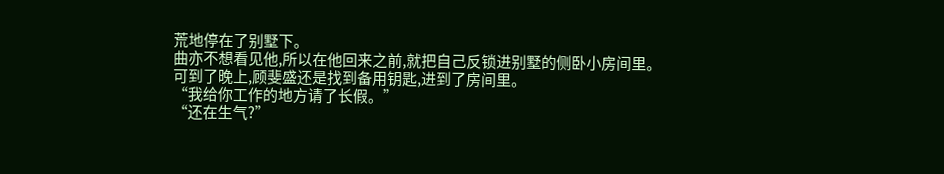荒地停在了别墅下。
曲亦不想看见他,所以在他回来之前,就把自己反锁进别墅的侧卧小房间里。
可到了晚上,顾斐盛还是找到备用钥匙,进到了房间里。
“我给你工作的地方请了长假。”
“还在生气?”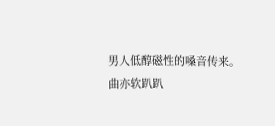男人低醇磁性的嗓音传来。
曲亦软趴趴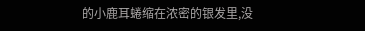的小鹿耳蜷缩在浓密的银发里,没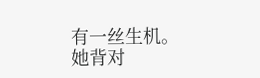有一丝生机。她背对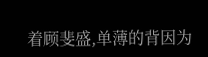着顾斐盛,单薄的背因为